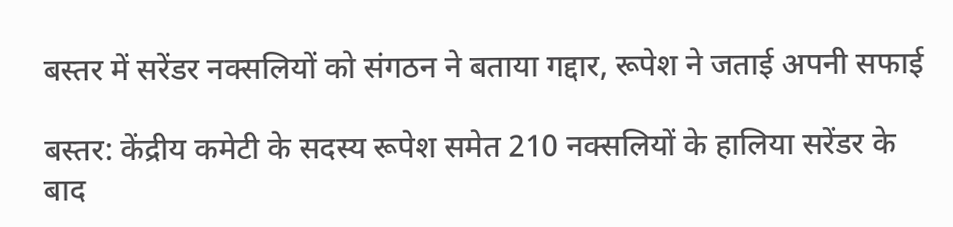बस्तर में सरेंडर नक्सलियों को संगठन ने बताया गद्दार, रूपेश ने जताई अपनी सफाई

बस्तर: केंद्रीय कमेटी के सदस्य रूपेश समेत 210 नक्सलियों के हालिया सरेंडर के बाद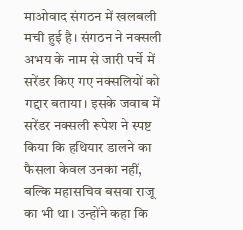माओवाद संगठन में खलबली मची हुई है। संगठन ने नक्सली अभय के नाम से जारी पर्चे में सरेंडर किए गए नक्सलियों को गद्दार बताया। इसके जवाब में सरेंडर नक्सली रूपेश ने स्पष्ट किया कि हथियार डालने का फैसला केवल उनका नहीं, बल्कि महासचिव बसवा राजू का भी था। उन्होंने कहा कि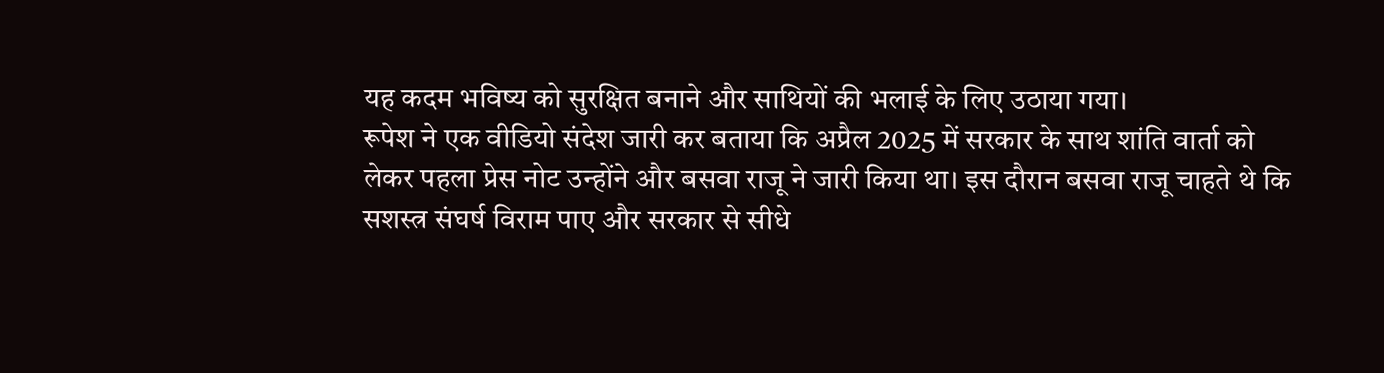यह कदम भविष्य को सुरक्षित बनाने और साथियों की भलाई के लिए उठाया गया।
रूपेश ने एक वीडियो संदेश जारी कर बताया कि अप्रैल 2025 में सरकार के साथ शांति वार्ता को लेकर पहला प्रेस नोट उन्होंने और बसवा राजू ने जारी किया था। इस दौरान बसवा राजू चाहते थे कि सशस्त्र संघर्ष विराम पाए और सरकार से सीधे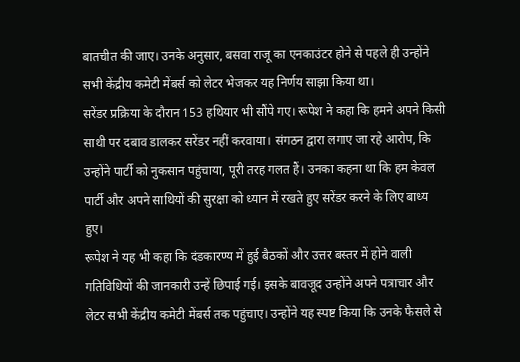बातचीत की जाए। उनके अनुसार, बसवा राजू का एनकाउंटर होने से पहले ही उन्होंने सभी केंद्रीय कमेटी मेंबर्स को लेटर भेजकर यह निर्णय साझा किया था।
सरेंडर प्रक्रिया के दौरान 153 हथियार भी सौंपे गए। रूपेश ने कहा कि हमने अपने किसी साथी पर दबाव डालकर सरेंडर नहीं करवाया। संगठन द्वारा लगाए जा रहे आरोप, कि उन्होंने पार्टी को नुकसान पहुंचाया, पूरी तरह गलत हैं। उनका कहना था कि हम केवल पार्टी और अपने साथियों की सुरक्षा को ध्यान में रखते हुए सरेंडर करने के लिए बाध्य हुए।
रूपेश ने यह भी कहा कि दंडकारण्य में हुई बैठकों और उत्तर बस्तर में होने वाली गतिविधियों की जानकारी उन्हें छिपाई गई। इसके बावजूद उन्होंने अपने पत्राचार और लेटर सभी केंद्रीय कमेटी मेंबर्स तक पहुंचाए। उन्होंने यह स्पष्ट किया कि उनके फैसले से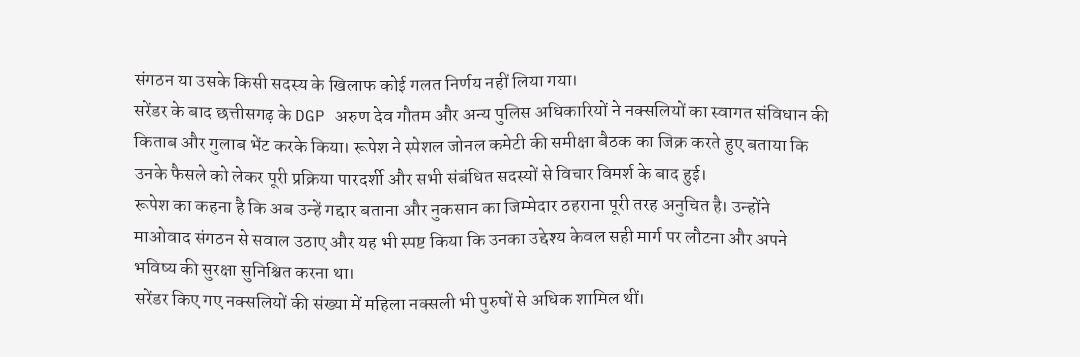संगठन या उसके किसी सदस्य के खिलाफ कोई गलत निर्णय नहीं लिया गया।
सरेंडर के बाद छत्तीसगढ़ के DGP अरुण देव गौतम और अन्य पुलिस अधिकारियों ने नक्सलियों का स्वागत संविधान की किताब और गुलाब भेंट करके किया। रूपेश ने स्पेशल जोनल कमेटी की समीक्षा बैठक का जिक्र करते हुए बताया कि उनके फैसले को लेकर पूरी प्रक्रिया पारदर्शी और सभी संबंधित सदस्यों से विचार विमर्श के बाद हुई।
रूपेश का कहना है कि अब उन्हें गद्दार बताना और नुकसान का जिम्मेदार ठहराना पूरी तरह अनुचित है। उन्होंने माओवाद संगठन से सवाल उठाए और यह भी स्पष्ट किया कि उनका उद्देश्य केवल सही मार्ग पर लौटना और अपने भविष्य की सुरक्षा सुनिश्चित करना था।
सरेंडर किए गए नक्सलियों की संख्या में महिला नक्सली भी पुरुषों से अधिक शामिल थीं।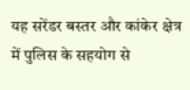यह सरेंडर बस्तर और कांकेर क्षेत्र में पुलिस के सहयोग से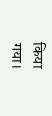किया गया।